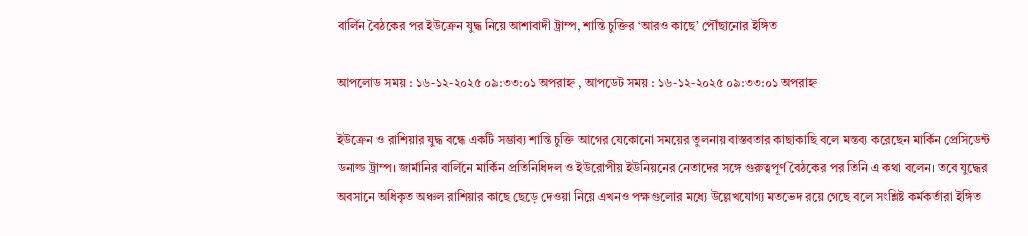বার্লিন বৈঠকের পর ইউক্রেন যুদ্ধ নিয়ে আশাবাদী ট্রাম্প, শান্তি চুক্তির ‘আরও কাছে’ পৌঁছানোর ইঙ্গিত

আপলোড সময় : ১৬-১২-২০২৫ ০৯:৩৩:০১ অপরাহ্ন , আপডেট সময় : ১৬-১২-২০২৫ ০৯:৩৩:০১ অপরাহ্ন

ইউক্রেন ও রাশিয়ার যুদ্ধ বন্ধে একটি সম্ভাব্য শান্তি চুক্তি আগের যেকোনো সময়ের তুলনায় বাস্তবতার কাছাকাছি বলে মন্তব্য করেছেন মার্কিন প্রেসিডেন্ট ডনাল্ড ট্রাম্প। জার্মানির বার্লিনে মার্কিন প্রতিনিধিদল ও ইউরোপীয় ইউনিয়নের নেতাদের সঙ্গে গুরুত্বপূর্ণ বৈঠকের পর তিনি এ কথা বলেন। তবে যুদ্ধের অবসানে অধিকৃত অঞ্চল রাশিয়ার কাছে ছেড়ে দেওয়া নিয়ে এখনও পক্ষগুলোর মধ্যে উল্লেখযোগ্য মতভেদ রয়ে গেছে বলে সংশ্লিষ্ট কর্মকর্তারা ইঙ্গিত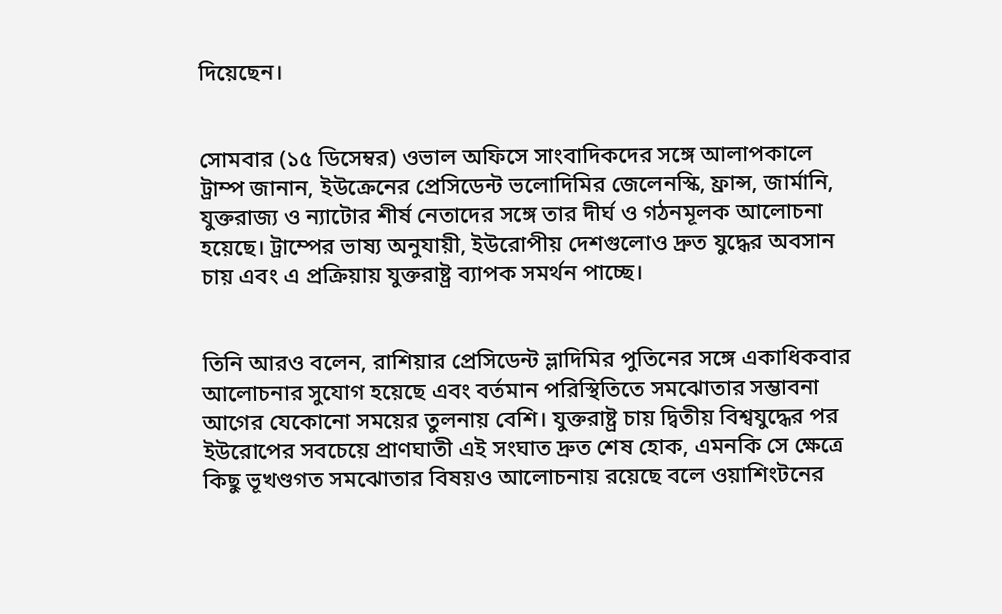দিয়েছেন।


সোমবার (১৫ ডিসেম্বর) ওভাল অফিসে সাংবাদিকদের সঙ্গে আলাপকালে ট্রাম্প জানান, ইউক্রেনের প্রেসিডেন্ট ভলোদিমির জেলেনস্কি, ফ্রান্স, জার্মানি, যুক্তরাজ্য ও ন্যাটোর শীর্ষ নেতাদের সঙ্গে তার দীর্ঘ ও গঠনমূলক আলোচনা হয়েছে। ট্রাম্পের ভাষ্য অনুযায়ী, ইউরোপীয় দেশগুলোও দ্রুত যুদ্ধের অবসান চায় এবং এ প্রক্রিয়ায় যুক্তরাষ্ট্র ব্যাপক সমর্থন পাচ্ছে।


তিনি আরও বলেন, রাশিয়ার প্রেসিডেন্ট ভ্লাদিমির পুতিনের সঙ্গে একাধিকবার আলোচনার সুযোগ হয়েছে এবং বর্তমান পরিস্থিতিতে সমঝোতার সম্ভাবনা আগের যেকোনো সময়ের তুলনায় বেশি। যুক্তরাষ্ট্র চায় দ্বিতীয় বিশ্বযুদ্ধের পর ইউরোপের সবচেয়ে প্রাণঘাতী এই সংঘাত দ্রুত শেষ হোক, এমনকি সে ক্ষেত্রে কিছু ভূখণ্ডগত সমঝোতার বিষয়ও আলোচনায় রয়েছে বলে ওয়াশিংটনের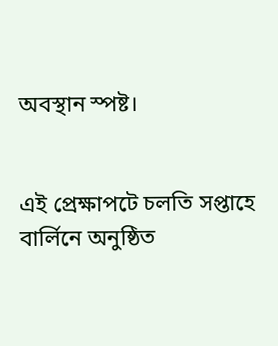অবস্থান স্পষ্ট।


এই প্রেক্ষাপটে চলতি সপ্তাহে বার্লিনে অনুষ্ঠিত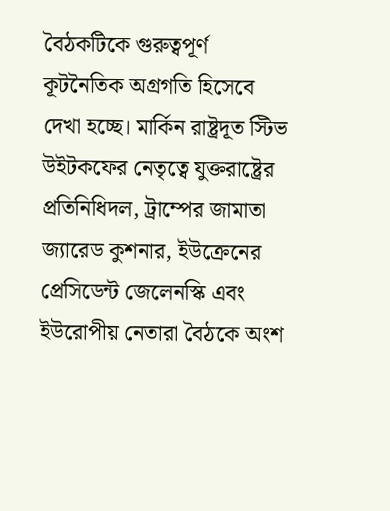বৈঠকটিকে গুরুত্বপূর্ণ কূটনৈতিক অগ্রগতি হিসেবে দেখা হচ্ছে। মার্কিন রাষ্ট্রদূত স্টিভ উইটকফের নেতৃত্বে যুক্তরাষ্ট্রের প্রতিনিধিদল, ট্রাম্পের জামাতা জ্যারেড কুশনার, ইউক্রেনের প্রেসিডেন্ট জেলেনস্কি এবং ইউরোপীয় নেতারা বৈঠকে অংশ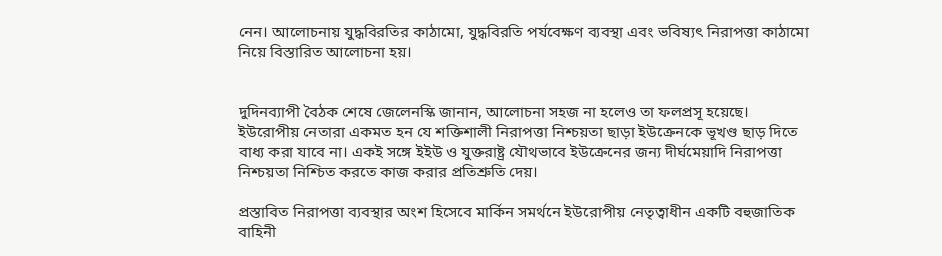নেন। আলোচনায় যুদ্ধবিরতির কাঠামো, যুদ্ধবিরতি পর্যবেক্ষণ ব্যবস্থা এবং ভবিষ্যৎ নিরাপত্তা কাঠামো নিয়ে বিস্তারিত আলোচনা হয়।


দুদিনব্যাপী বৈঠক শেষে জেলেনস্কি জানান, আলোচনা সহজ না হলেও তা ফলপ্রসূ হয়েছে। ইউরোপীয় নেতারা একমত হন যে শক্তিশালী নিরাপত্তা নিশ্চয়তা ছাড়া ইউক্রেনকে ভূখণ্ড ছাড় দিতে বাধ্য করা যাবে না। একই সঙ্গে ইইউ ও যুক্তরাষ্ট্র যৌথভাবে ইউক্রেনের জন্য দীর্ঘমেয়াদি নিরাপত্তা নিশ্চয়তা নিশ্চিত করতে কাজ করার প্রতিশ্রুতি দেয়।

প্রস্তাবিত নিরাপত্তা ব্যবস্থার অংশ হিসেবে মার্কিন সমর্থনে ইউরোপীয় নেতৃত্বাধীন একটি বহুজাতিক বাহিনী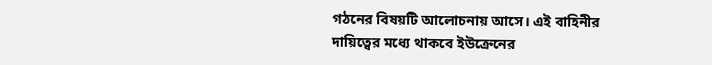গঠনের বিষয়টি আলোচনায় আসে। এই বাহিনীর দায়িত্বের মধ্যে থাকবে ইউক্রেনের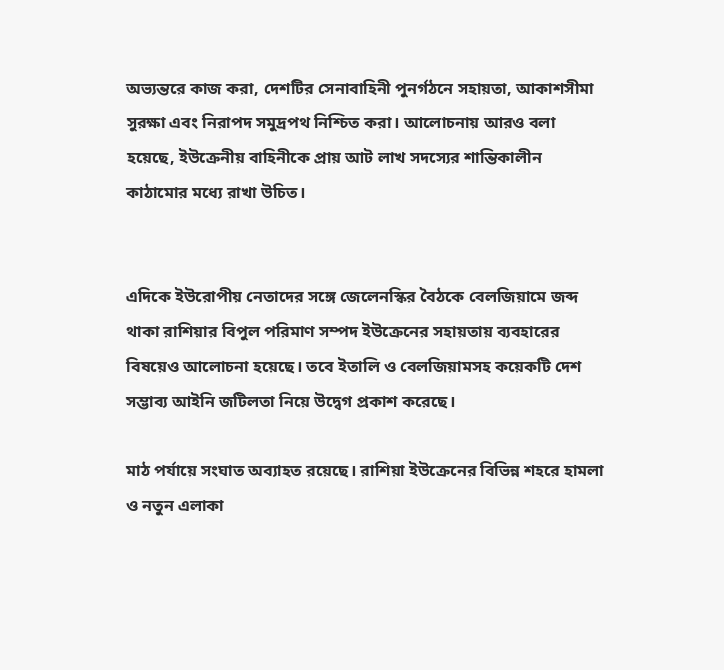অভ্যন্তরে কাজ করা, দেশটির সেনাবাহিনী পুনর্গঠনে সহায়তা, আকাশসীমা সুরক্ষা এবং নিরাপদ সমুদ্রপথ নিশ্চিত করা। আলোচনায় আরও বলা হয়েছে, ইউক্রেনীয় বাহিনীকে প্রায় আট লাখ সদস্যের শান্তিকালীন কাঠামোর মধ্যে রাখা উচিত।


এদিকে ইউরোপীয় নেতাদের সঙ্গে জেলেনস্কির বৈঠকে বেলজিয়ামে জব্দ থাকা রাশিয়ার বিপুল পরিমাণ সম্পদ ইউক্রেনের সহায়তায় ব্যবহারের বিষয়েও আলোচনা হয়েছে। তবে ইতালি ও বেলজিয়ামসহ কয়েকটি দেশ সম্ভাব্য আইনি জটিলতা নিয়ে উদ্বেগ প্রকাশ করেছে।

মাঠ পর্যায়ে সংঘাত অব্যাহত রয়েছে। রাশিয়া ইউক্রেনের বিভিন্ন শহরে হামলা ও নতুন এলাকা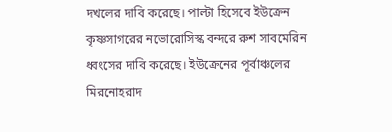দখলের দাবি করেছে। পাল্টা হিসেবে ইউক্রেন কৃষ্ণসাগরের নভোরোসিস্ক বন্দরে রুশ সাবমেরিন ধ্বংসের দাবি করেছে। ইউক্রেনের পূর্বাঞ্চলের মিরনোহরাদ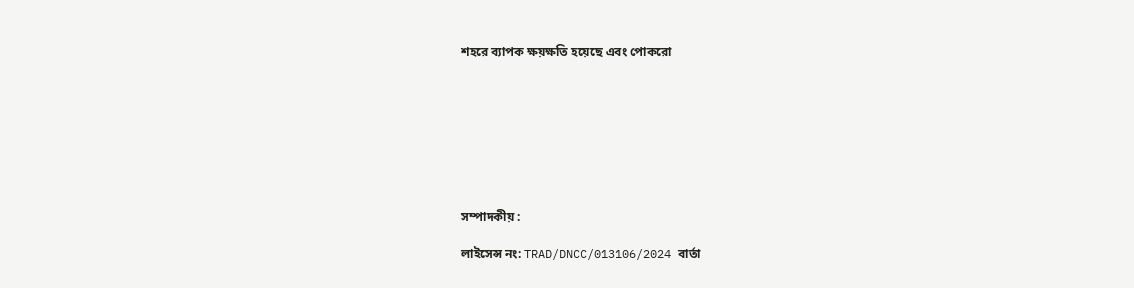শহরে ব্যাপক ক্ষয়ক্ষতি হয়েছে এবং পোকরো








সম্পাদকীয় :

লাইসেন্স নং: TRAD/DNCC/013106/2024 বার্তা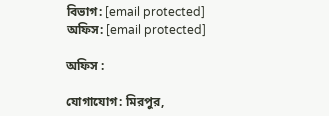বিভাগ: [email protected] অফিস: [email protected]

অফিস :

যোগাযোগ: মিরপুর,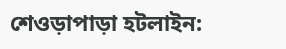শেওড়াপাড়া হটলাইন: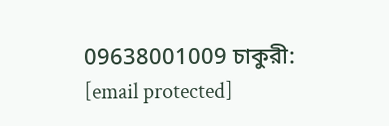09638001009 চাকুরী: [email protected]